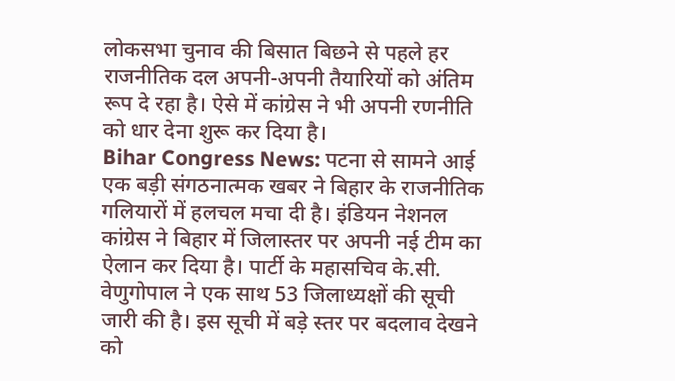लोकसभा चुनाव की बिसात बिछने से पहले हर राजनीतिक दल अपनी-अपनी तैयारियों को अंतिम रूप दे रहा है। ऐसे में कांग्रेस ने भी अपनी रणनीति को धार देना शुरू कर दिया है।
Bihar Congress News: पटना से सामने आई एक बड़ी संगठनात्मक खबर ने बिहार के राजनीतिक गलियारों में हलचल मचा दी है। इंडियन नेशनल कांग्रेस ने बिहार में जिलास्तर पर अपनी नई टीम का ऐलान कर दिया है। पार्टी के महासचिव के.सी. वेणुगोपाल ने एक साथ 53 जिलाध्यक्षों की सूची जारी की है। इस सूची में बड़े स्तर पर बदलाव देखने को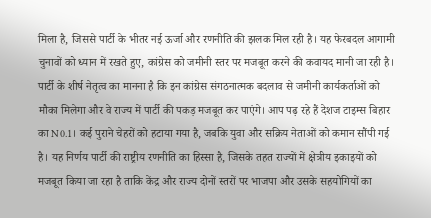मिला है, जिससे पार्टी के भीतर नई ऊर्जा और रणनीति की झलक मिल रही है। यह फेरबदल आगामी चुनावों को ध्यान में रखते हुए, कांग्रेस को जमीनी स्तर पर मजबूत करने की कवायद मानी जा रही है।
पार्टी के शीर्ष नेतृत्व का मानना है कि इन कांग्रेस संगठनात्मक बदलाव से जमीनी कार्यकर्ताओं को मौका मिलेगा और वे राज्य में पार्टी की पकड़ मजबूत कर पाएंगे। आप पढ़ रहे हैं देशज टाइम्स बिहार का N0.1। कई पुराने चेहरों को हटाया गया है, जबकि युवा और सक्रिय नेताओं को कमान सौंपी गई है। यह निर्णय पार्टी की राष्ट्रीय रणनीति का हिस्सा है, जिसके तहत राज्यों में क्षेत्रीय इकाइयों को मजबूत किया जा रहा है ताकि केंद्र और राज्य दोनों स्तरों पर भाजपा और उसके सहयोगियों का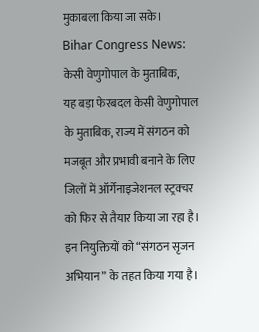मुकाबला किया जा सके।
Bihar Congress News: केसी वेणुगोपाल के मुताबिक,
यह बड़ा फेरबदल केसी वेणुगोपाल के मुताबिक, राज्य में संगठन को मजबूत और प्रभावी बनाने के लिए जिलों में ऑर्गेनाइजेशनल स्ट्रक्चर को फिर से तैयार किया जा रहा है। इन नियुक्तियों को “संगठन सृजन अभियान” के तहत किया गया है।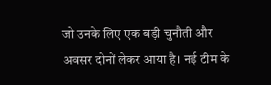जो उनके लिए एक बड़ी चुनौती और अवसर दोनों लेकर आया है। नई टीम के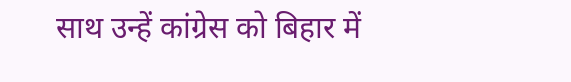साथ उन्हें कांग्रेस को बिहार में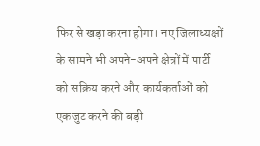फिर से खड़ा करना होगा। नए जिलाध्यक्षों के सामने भी अपने-अपने क्षेत्रों में पार्टी को सक्रिय करने और कार्यकर्ताओं को एकजुट करने की बड़ी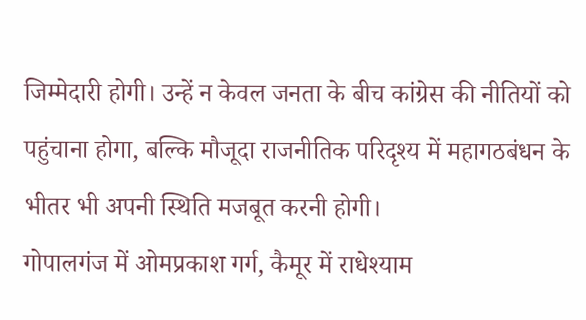जिम्मेदारी होगी। उन्हें न केवल जनता के बीच कांग्रेस की नीतियों को पहुंचाना होगा, बल्कि मौजूदा राजनीतिक परिदृश्य में महागठबंधन के भीतर भी अपनी स्थिति मजबूत करनी होगी।
गोपालगंज में ओमप्रकाश गर्ग, कैमूर में राधेश्याम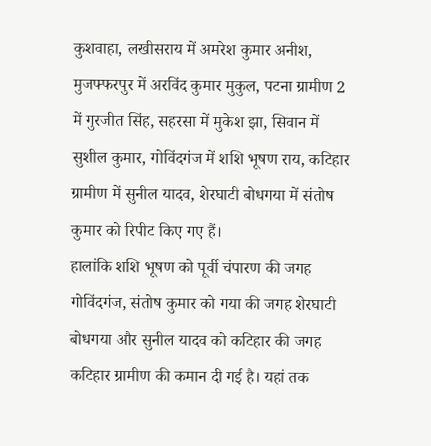कुशवाहा, लखीसराय में अमरेश कुमार अनीश, मुजफ्फरपुर में अरविंद कुमार मुकुल, पटना ग्रामीण 2 में गुरजीत सिंह, सहरसा में मुकेश झा, सिवान में सुशील कुमार, गोविंदगंज में शशि भूषण राय, कटिहार ग्रामीण में सुनील यादव, शेरघाटी बोधगया में संतोष कुमार को रिपीट किए गए हैं।
हालांकि शशि भूषण को पूर्वी चंपारण की जगह गोविंदगंज, संतोष कुमार को गया की जगह शेरघाटी बोधगया और सुनील यादव को कटिहार की जगह कटिहार ग्रामीण की कमान दी गई है। यहां तक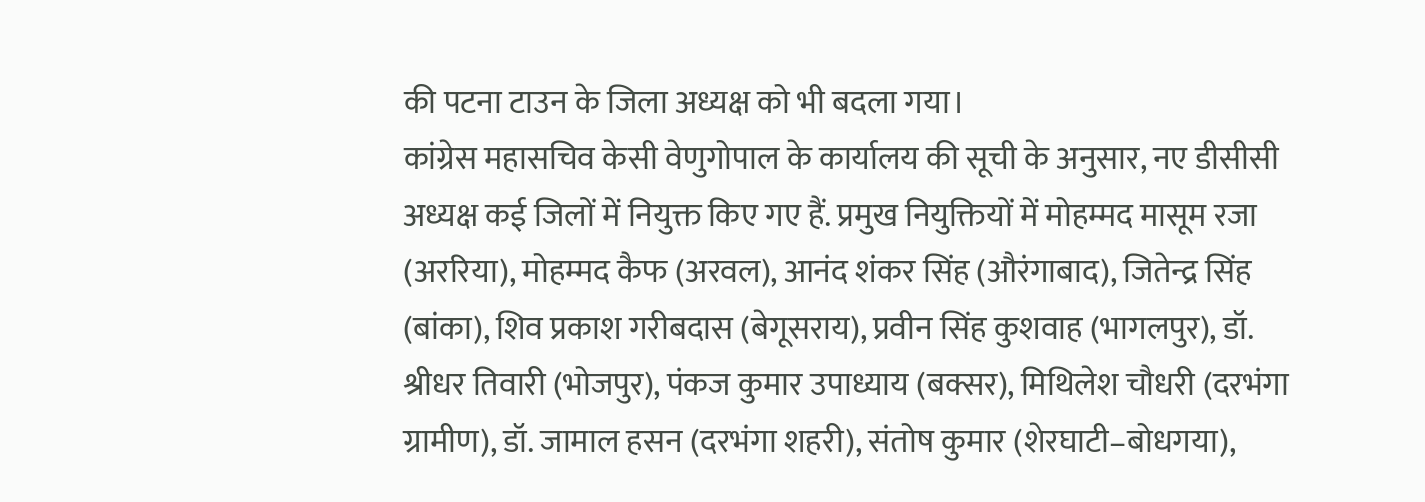की पटना टाउन के जिला अध्यक्ष को भी बदला गया।
कांग्रेस महासचिव केसी वेणुगोपाल के कार्यालय की सूची के अनुसार, नए डीसीसी अध्यक्ष कई जिलों में नियुक्त किए गए हैं. प्रमुख नियुक्तियों में मोहम्मद मासूम रजा (अररिया), मोहम्मद कैफ (अरवल), आनंद शंकर सिंह (औरंगाबाद), जितेन्द्र सिंह (बांका), शिव प्रकाश गरीबदास (बेगूसराय), प्रवीन सिंह कुशवाह (भागलपुर), डॉ. श्रीधर तिवारी (भोजपुर), पंकज कुमार उपाध्याय (बक्सर), मिथिलेश चौधरी (दरभंगा ग्रामीण), डॉ. जामाल हसन (दरभंगा शहरी), संतोष कुमार (शेरघाटी–बोधगया),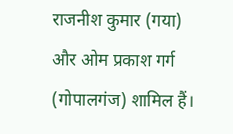राजनीश कुमार (गया) और ओम प्रकाश गर्ग (गोपालगंज) शामिल हैं।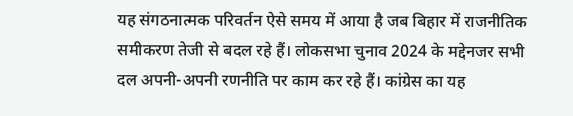यह संगठनात्मक परिवर्तन ऐसे समय में आया है जब बिहार में राजनीतिक समीकरण तेजी से बदल रहे हैं। लोकसभा चुनाव 2024 के मद्देनजर सभी दल अपनी-अपनी रणनीति पर काम कर रहे हैं। कांग्रेस का यह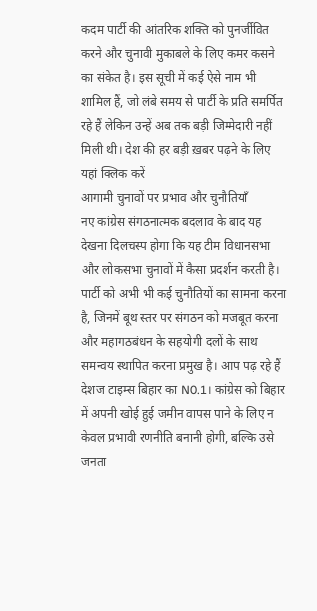कदम पार्टी की आंतरिक शक्ति को पुनर्जीवित करने और चुनावी मुकाबले के लिए कमर कसने का संकेत है। इस सूची में कई ऐसे नाम भी शामिल हैं, जो लंबे समय से पार्टी के प्रति समर्पित रहे हैं लेकिन उन्हें अब तक बड़ी जिम्मेदारी नहीं मिली थी। देश की हर बड़ी ख़बर पढ़ने के लिए यहां क्लिक करें
आगामी चुनावों पर प्रभाव और चुनौतियाँ
नए कांग्रेस संगठनात्मक बदलाव के बाद यह देखना दिलचस्प होगा कि यह टीम विधानसभा और लोकसभा चुनावों में कैसा प्रदर्शन करती है। पार्टी को अभी भी कई चुनौतियों का सामना करना है, जिनमें बूथ स्तर पर संगठन को मजबूत करना और महागठबंधन के सहयोगी दलों के साथ समन्वय स्थापित करना प्रमुख है। आप पढ़ रहे हैं देशज टाइम्स बिहार का N0.1। कांग्रेस को बिहार में अपनी खोई हुई जमीन वापस पाने के लिए न केवल प्रभावी रणनीति बनानी होगी, बल्कि उसे जनता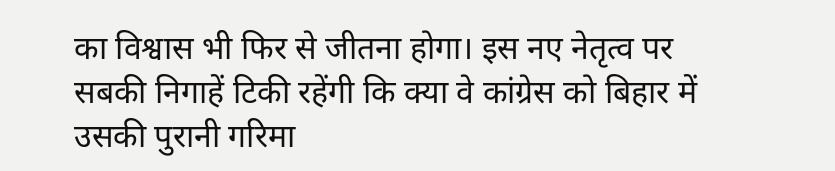का विश्वास भी फिर से जीतना होगा। इस नए नेतृत्व पर सबकी निगाहें टिकी रहेंगी कि क्या वे कांग्रेस को बिहार में उसकी पुरानी गरिमा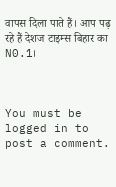वापस दिला पाते हैं। आप पढ़ रहे हैं देशज टाइम्स बिहार का N0.1।



You must be logged in to post a comment.